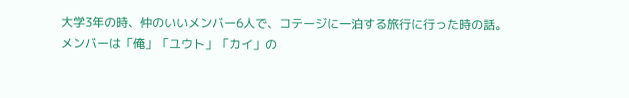大学3年の時、仲のいいメンバー6人で、コテージに一泊する旅行に行った時の話。
メンバーは「俺」「ユウト」「カイ」の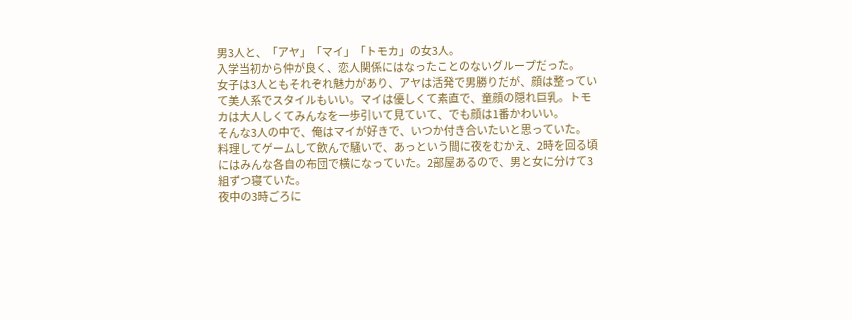男3人と、「アヤ」「マイ」「トモカ」の女3人。
入学当初から仲が良く、恋人関係にはなったことのないグループだった。
女子は3人ともそれぞれ魅力があり、アヤは活発で男勝りだが、顔は整っていて美人系でスタイルもいい。マイは優しくて素直で、童顔の隠れ巨乳。トモカは大人しくてみんなを一歩引いて見ていて、でも顔は1番かわいい。
そんな3人の中で、俺はマイが好きで、いつか付き合いたいと思っていた。
料理してゲームして飲んで騒いで、あっという間に夜をむかえ、2時を回る頃にはみんな各自の布団で横になっていた。2部屋あるので、男と女に分けて3組ずつ寝ていた。
夜中の3時ごろに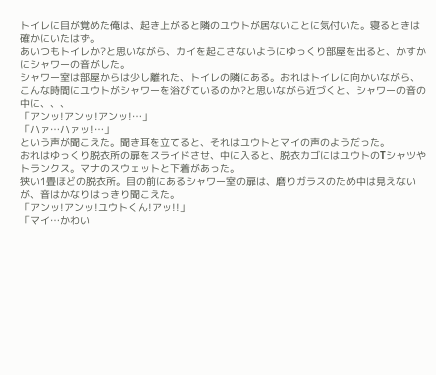トイレに目が覚めた俺は、起き上がると隣のユウトが居ないことに気付いた。寝るときは確かにいたはず。
あいつもトイレか?と思いながら、カイを起こさないようにゆっくり部屋を出ると、かすかにシャワーの音がした。
シャワー室は部屋からは少し離れた、トイレの隣にある。おれはトイレに向かいながら、こんな時間にユウトがシャワーを浴びているのか?と思いながら近づくと、シャワーの音の中に、、、
「アンッ!アンッ!アンッ!…」
「ハァ…ハァッ!…」
という声が聞こえた。聞き耳を立てると、それはユウトとマイの声のようだった。
おれはゆっくり脱衣所の扉をスライドさせ、中に入ると、脱衣カゴにはユウトのTシャツやトランクス。マナのスウェットと下着があった。
狭い1畳ほどの脱衣所。目の前にあるシャワー室の扉は、磨りガラスのため中は見えないが、音はかなりはっきり聞こえた。
「アンッ!アンッ!ユウトくん!アッ!!」
「マイ…かわい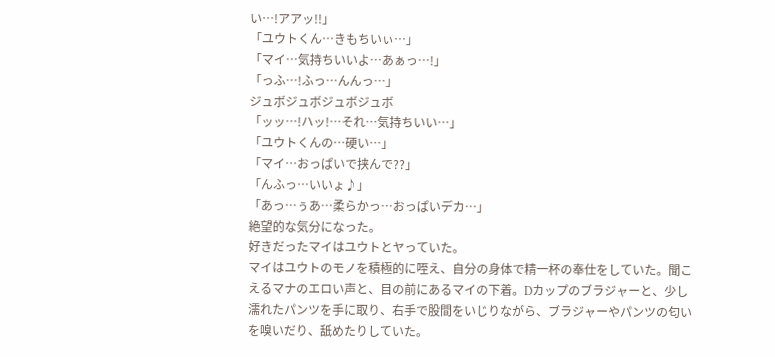い…!アアッ!!」
「ユウトくん…きもちいぃ…」
「マイ…気持ちいいよ…あぁっ…!」
「っふ…!ふっ…んんっ…」
ジュボジュボジュボジュボ
「ッッ…!ハッ!…それ…気持ちいい…」
「ユウトくんの…硬い…」
「マイ…おっぱいで挟んで??」
「んふっ…いいょ♪」
「あっ…ぅあ…柔らかっ…おっぱいデカ…」
絶望的な気分になった。
好きだったマイはユウトとヤっていた。
マイはユウトのモノを積極的に咥え、自分の身体で精一杯の奉仕をしていた。聞こえるマナのエロい声と、目の前にあるマイの下着。Dカップのブラジャーと、少し濡れたパンツを手に取り、右手で股間をいじりながら、ブラジャーやパンツの匂いを嗅いだり、舐めたりしていた。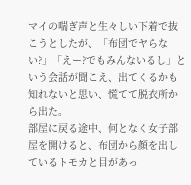マイの喘ぎ声と生々しい下着で抜こうとしたが、「布団でヤらない?」「えー?でもみんないるし」という会話が聞こえ、出てくるかも知れないと思い、慌てて脱衣所から出た。
部屋に戻る途中、何となく女子部屋を開けると、布団から顔を出しているトモカと目があっ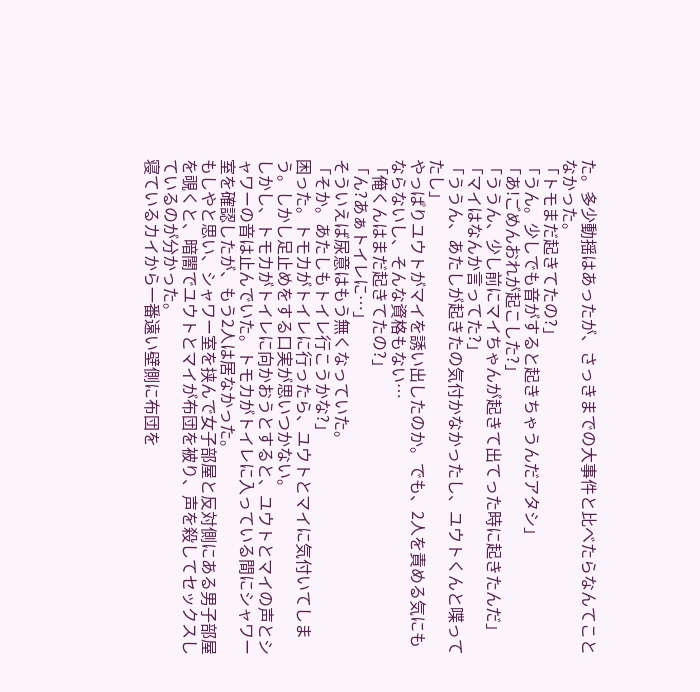た。多少動揺はあったが、さっきまでの大事件と比べたらなんてことなかった。
「トモまだ起きてたの?」
「うん。少しでも音がすると起きちゃうんだアタシ」
「あ!ごめんおれが起こした?」
「ううん、少し前にマイちゃんが起きて出てった時に起きたんだ」
「マイはなんか言ってた?」
「ううん、あたしが起きたの気付かなかったし、ユウトくんと喋ってたし」
やっぱりユウトがマイを誘い出したのか。でも、2人を責める気にもならないし、そんな資格もない…
「俺くんはまだ起きてたの?」
「ん?あぁトイレに…」
そういえば尿意はもう無くなっていた。
「そか。あたしもトイレ行こうかな?」
困った。トモカがトイレに行ったら、ユウトとマイに気付いてしまう。しかし足止めをする口実が思いつかない。
しかし、トモカがトイレに向かおうとすると、ユウトとマイの声とシャワーの音は止んでいた。トモカがトイレに入っている間にシャワー室を確認したが、もう2人は居なかった。
もしやと思い、シャワー室を挟んで女子部屋と反対側にある男子部屋を覗くと、暗闇でユウトとマイが布団を被り、声を殺してセックスしているのが分かった。
寝ているカイから一番遠い壁側に布団を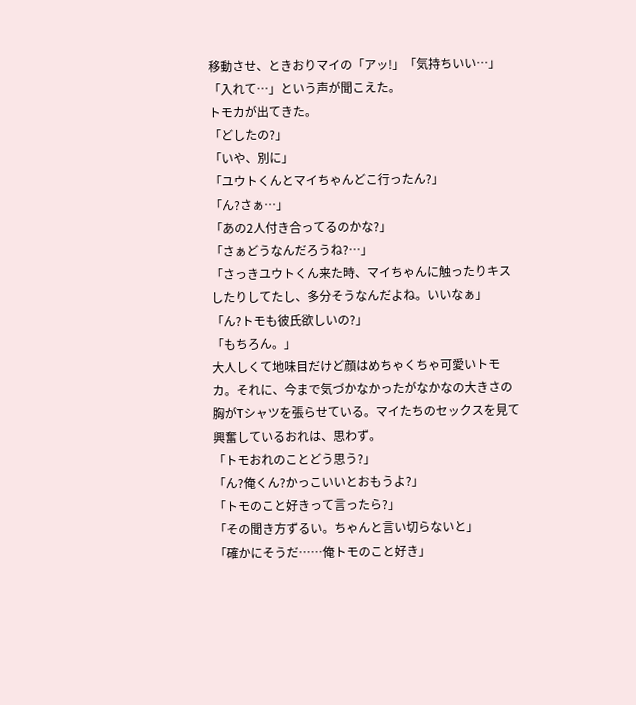移動させ、ときおりマイの「アッ!」「気持ちいい…」「入れて…」という声が聞こえた。
トモカが出てきた。
「どしたの?」
「いや、別に」
「ユウトくんとマイちゃんどこ行ったん?」
「ん?さぁ…」
「あの2人付き合ってるのかな?」
「さぁどうなんだろうね?…」
「さっきユウトくん来た時、マイちゃんに触ったりキスしたりしてたし、多分そうなんだよね。いいなぁ」
「ん?トモも彼氏欲しいの?」
「もちろん。」
大人しくて地味目だけど顔はめちゃくちゃ可愛いトモカ。それに、今まで気づかなかったがなかなの大きさの胸がTシャツを張らせている。マイたちのセックスを見て興奮しているおれは、思わず。
「トモおれのことどう思う?」
「ん?俺くん?かっこいいとおもうよ?」
「トモのこと好きって言ったら?」
「その聞き方ずるい。ちゃんと言い切らないと」
「確かにそうだ……俺トモのこと好き」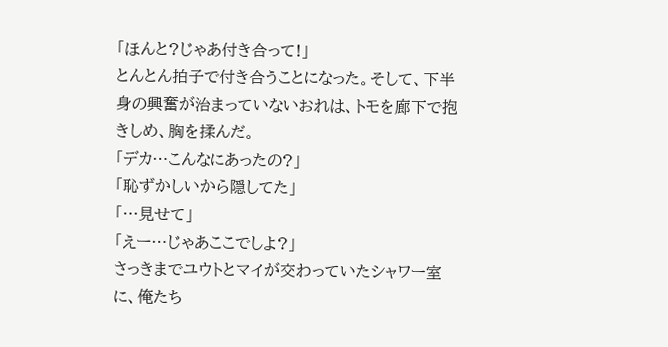「ほんと?じゃあ付き合って!」
とんとん拍子で付き合うことになった。そして、下半身の興奮が治まっていないおれは、トモを廊下で抱きしめ、胸を揉んだ。
「デカ…こんなにあったの?」
「恥ずかしいから隠してた」
「…見せて」
「えー…じゃあここでしよ?」
さっきまでユウトとマイが交わっていたシャワー室に、俺たち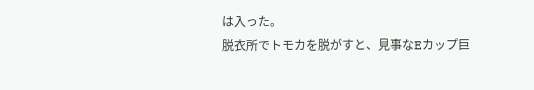は入った。
脱衣所でトモカを脱がすと、見事なEカップ巨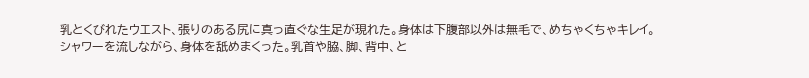乳とくびれたウエスト、張りのある尻に真っ直ぐな生足が現れた。身体は下腹部以外は無毛で、めちゃくちゃキレイ。
シャワーを流しながら、身体を舐めまくった。乳首や脇、脚、背中、と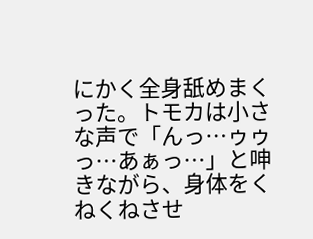にかく全身舐めまくった。トモカは小さな声で「んっ…ゥゥっ…あぁっ…」と呻きながら、身体をくねくねさせ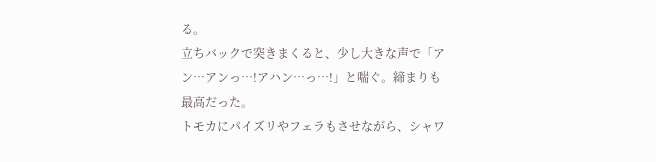る。
立ちバックで突きまくると、少し大きな声で「アン…アンっ…!アハン…っ…!」と喘ぐ。締まりも最高だった。
トモカにパイズリやフェラもさせながら、シャワ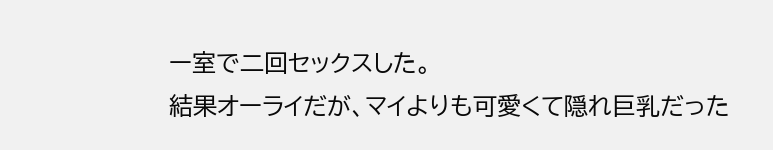ー室で二回セックスした。
結果オーライだが、マイよりも可愛くて隠れ巨乳だった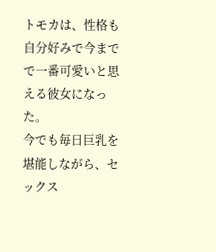トモカは、性格も自分好みで今までで一番可愛いと思える彼女になった。
今でも毎日巨乳を堪能しながら、セックス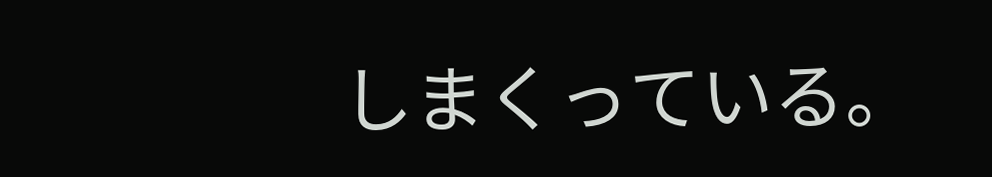しまくっている。